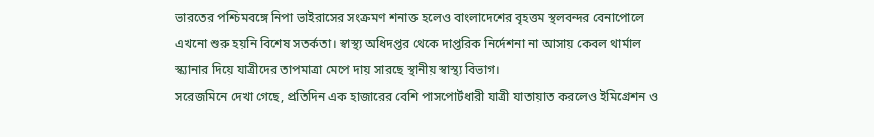ভারতের পশ্চিমবঙ্গে নিপা ভাইরাসের সংক্রমণ শনাক্ত হলেও বাংলাদেশের বৃহত্তম স্থলবন্দর বেনাপোলে এখনো শুরু হয়নি বিশেষ সতর্কতা। স্বাস্থ্য অধিদপ্তর থেকে দাপ্তরিক নির্দেশনা না আসায় কেবল থার্মাল স্ক্যানার দিয়ে যাত্রীদের তাপমাত্রা মেপে দায় সারছে স্থানীয় স্বাস্থ্য বিভাগ।
সরেজমিনে দেখা গেছে, প্রতিদিন এক হাজারের বেশি পাসপোর্টধারী যাত্রী যাতায়াত করলেও ইমিগ্রেশন ও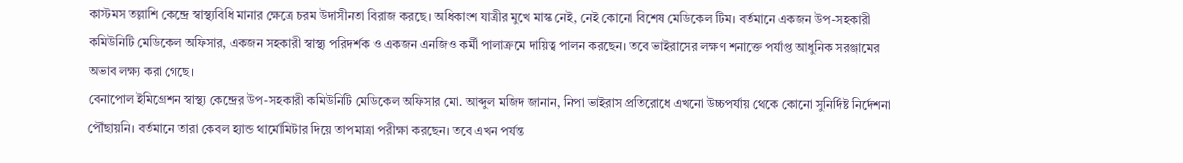কাস্টমস তল্লাশি কেন্দ্রে স্বাস্থ্যবিধি মানার ক্ষেত্রে চরম উদাসীনতা বিরাজ করছে। অধিকাংশ যাত্রীর মুখে মাস্ক নেই, নেই কোনো বিশেষ মেডিকেল টিম। বর্তমানে একজন উপ-সহকারী কমিউনিটি মেডিকেল অফিসার, একজন সহকারী স্বাস্থ্য পরিদর্শক ও একজন এনজিও কর্মী পালাক্রমে দায়িত্ব পালন করছেন। তবে ভাইরাসের লক্ষণ শনাক্তে পর্যাপ্ত আধুনিক সরঞ্জামের অভাব লক্ষ্য করা গেছে।
বেনাপোল ইমিগ্রেশন স্বাস্থ্য কেন্দ্রের উপ-সহকারী কমিউনিটি মেডিকেল অফিসার মো. আব্দুল মজিদ জানান, নিপা ভাইরাস প্রতিরোধে এখনো উচ্চপর্যায় থেকে কোনো সুনির্দিষ্ট নির্দেশনা পৌঁছায়নি। বর্তমানে তারা কেবল হ্যান্ড থার্মোমিটার দিয়ে তাপমাত্রা পরীক্ষা করছেন। তবে এখন পর্যন্ত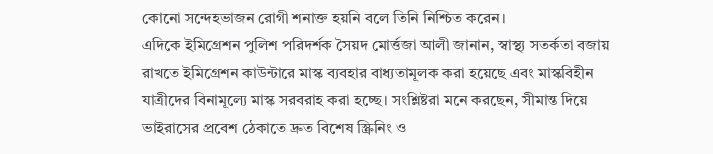কোনো সন্দেহভাজন রোগী শনাক্ত হয়নি বলে তিনি নিশ্চিত করেন।
এদিকে ইমিগ্রেশন পুলিশ পরিদর্শক সৈয়দ মোর্ত্তজা আলী জানান, স্বাস্থ্য সতর্কতা বজায় রাখতে ইমিগ্রেশন কাউন্টারে মাস্ক ব্যবহার বাধ্যতামূলক করা হয়েছে এবং মাস্কবিহীন যাত্রীদের বিনামূল্যে মাস্ক সরবরাহ করা হচ্ছে। সংশ্লিষ্টরা মনে করছেন, সীমান্ত দিয়ে ভাইরাসের প্রবেশ ঠেকাতে দ্রুত বিশেষ স্ক্রিনিং ও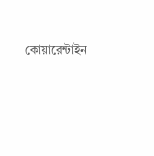কোয়ারেন্টাইন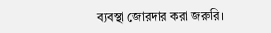ব্যবস্থা জোরদার করা জরুরি।